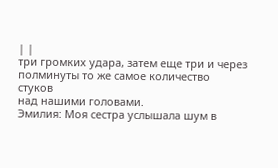| |
три громких удара, затем еще три и через полминуты то же самое количество
стуков
над нашими головами.
Эмилия: Моя сестра услышала шум в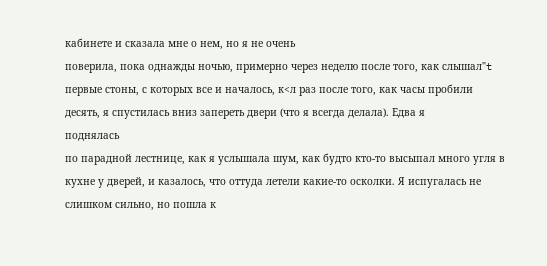кабинете и сказала мне о нем, но я не очень
поверила, пока однажды ночью, примерно через неделю после того, как слышал"t
первые стоны, с которых все и началось, к<л раз после того, как часы пробили
десять, я спустилась вниз запереть двери (что я всегда делала). Едва я
поднялась
по парадной лестнице, как я услышала шум, как будто кто-то высыпал много угля в
кухне у дверей, и казалось, что оттуда летели какие-то осколки. Я испугалась не
слишком сильно, но пошла к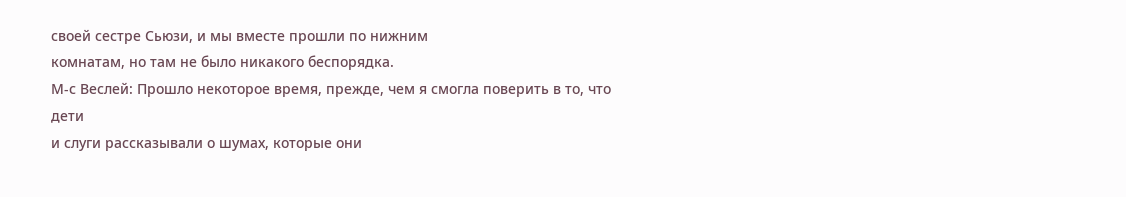своей сестре Сьюзи, и мы вместе прошли по нижним
комнатам, но там не было никакого беспорядка.
М-с Веслей: Прошло некоторое время, прежде, чем я смогла поверить в то, что
дети
и слуги рассказывали о шумах, которые они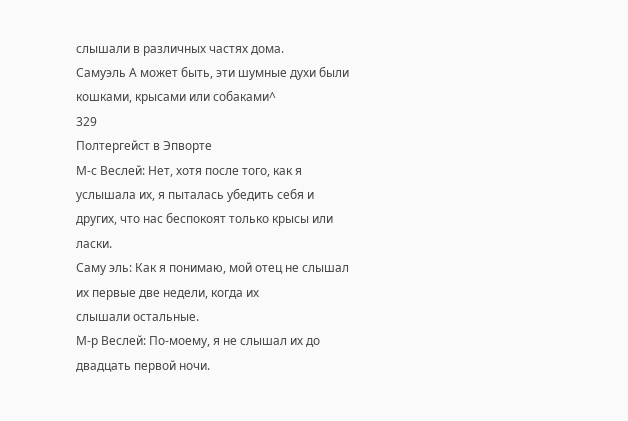слышали в различных частях дома.
Самуэль А может быть, эти шумные духи были кошками, крысами или собаками^
329
Полтергейст в Эпворте
М-с Веслей: Нет, хотя после того, как я услышала их, я пыталась убедить себя и
других, что нас беспокоят только крысы или ласки.
Саму эль: Как я понимаю, мой отец не слышал их первые две недели, когда их
слышали остальные.
М-р Веслей: По-моему, я не слышал их до двадцать первой ночи.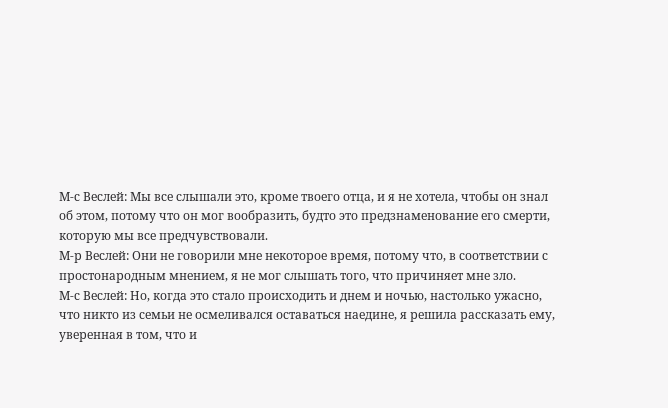М-с Веслей: Мы все слышали это, кроме твоего отца, и я не хотела, чтобы он знал
об этом, потому что он мог вообразить, будто это предзнаменование его смерти,
которую мы все предчувствовали.
М-р Веслей: Они не говорили мне некоторое время, потому что, в соответствии с
простонародным мнением, я не мог слышать того, что причиняет мне зло.
М-с Веслей: Но, когда это стало происходить и днем и ночью, настолько ужасно,
что никто из семьи не осмеливался оставаться наедине, я решила рассказать ему,
уверенная в том, что и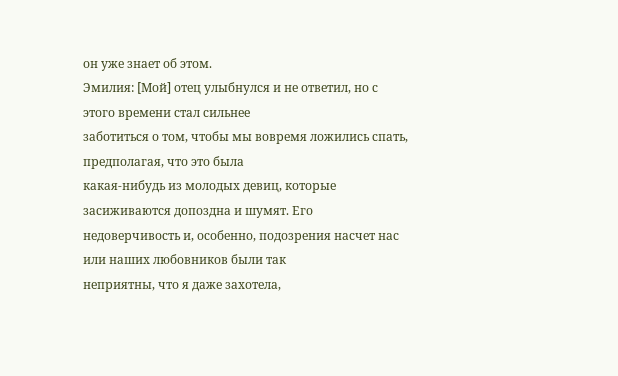он уже знает об этом.
Эмилия: [Мой] отец улыбнулся и не ответил, но с этого времени стал сильнее
заботиться о том, чтобы мы вовремя ложились спать, предполагая, что это была
какая-нибудь из молодых девиц, которые засиживаются допоздна и шумят. Его
недоверчивость и, особенно, подозрения насчет нас или наших любовников были так
неприятны, что я даже захотела,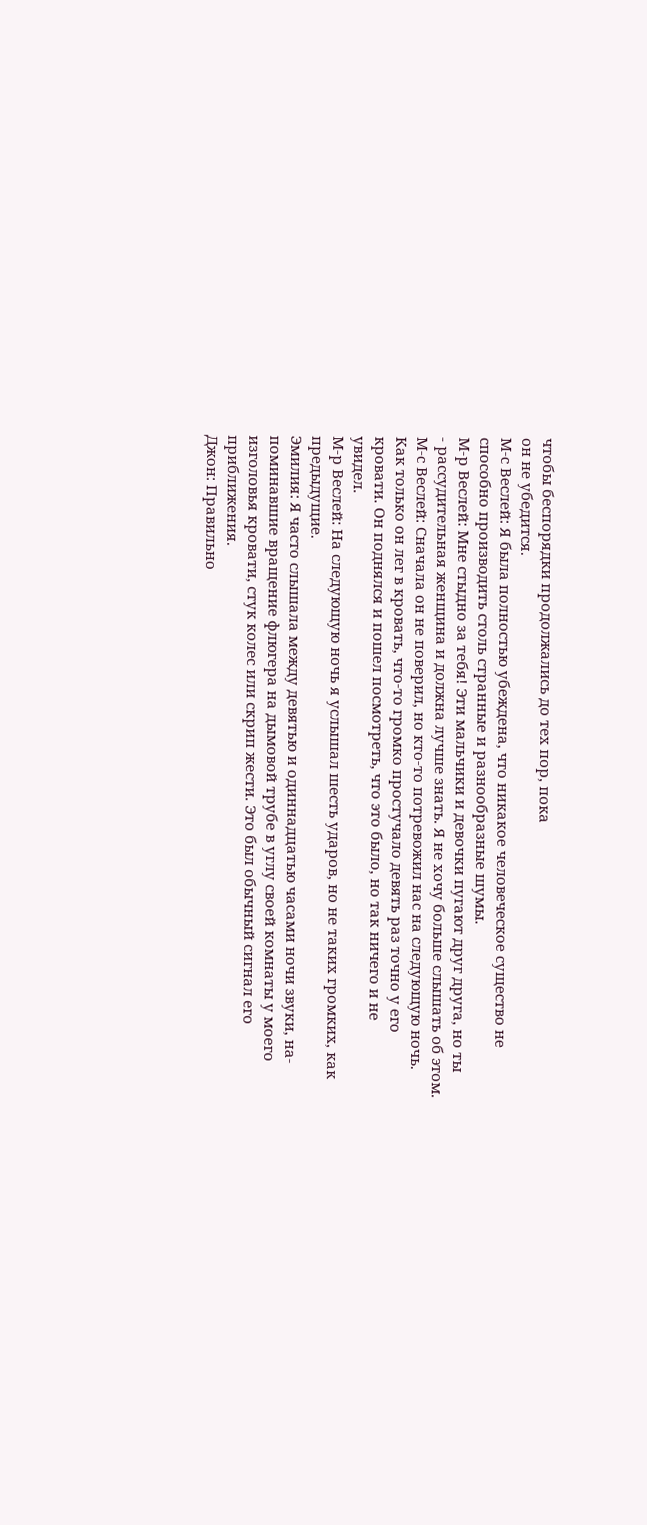чтобы беспорядки продолжались до тех пор, пока
он не убедится.
М-с Веслей: Я была полностью убеждена, что никакое человеческое существо не
способно производить столь странные и разнообразные шумы.
М-р Веслей: Мне стыдно за тебя! Эти мальчики и девочки пугают друг друга, но ты
- рассудительная женщина и должна лучше знать. Я не хочу больше слышать об этом.
М-с Веслей: Сначала он не поверил, но кто-то потревожил нас на следующую ночь.
Как только он лег в кровать, что-то громко простучало девять раз точно у его
кровати. Он поднялся и пошел посмотреть, что это было, но так ничего и не
увидел.
М-р Веслей: На следующую ночь я услышал шесть ударов, но не таких громких, как
предыдущие.
Эмилия: Я часто слышала между девятью и одиннадцатью часами ночи звуки, на-
поминавшие вращение флюгера на дымовой трубе в углу своей комнаты у моего
изголовья кровати, стук колес или скрип жести. Это был обычный сигнал его
приближения.
Джон: Правильно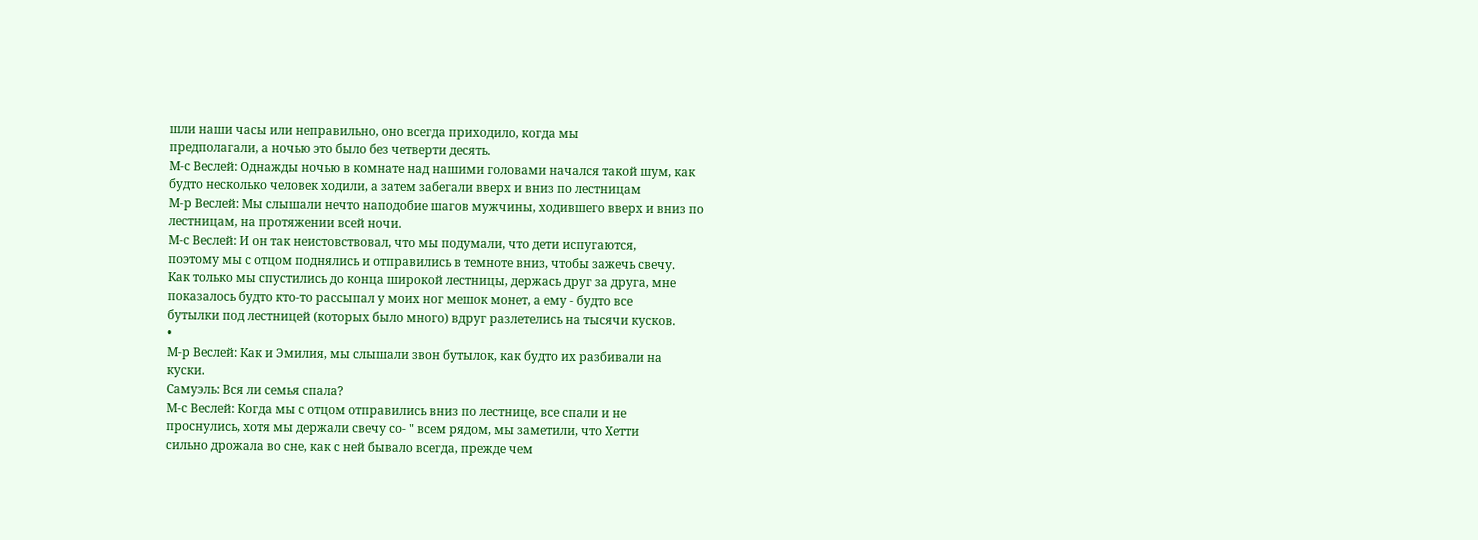шли наши часы или неправильно, оно всегда приходило, когда мы
предполагали, а ночью это было без четверти десять.
М-с Веслей: Однажды ночью в комнате над нашими головами начался такой шум, как
будто несколько человек ходили, а затем забегали вверх и вниз по лестницам
М-р Веслей: Мы слышали нечто наподобие шагов мужчины, ходившего вверх и вниз по
лестницам, на протяжении всей ночи.
М-с Веслей: И он так неистовствовал, что мы подумали, что дети испугаются,
поэтому мы с отцом поднялись и отправились в темноте вниз, чтобы зажечь свечу.
Как только мы спустились до конца широкой лестницы, держась друг за друга, мне
показалось будто кто-то рассыпал у моих ног мешок монет, а ему - будто все
бутылки под лестницей (которых было много) вдруг разлетелись на тысячи кусков.
•
М-р Веслей: Как и Эмилия, мы слышали звон бутылок, как будто их разбивали на
куски.
Самуэль: Вся ли семья спала?
М-с Веслей: Когда мы с отцом отправились вниз по лестнице, все спали и не
проснулись, хотя мы держали свечу со- " всем рядом, мы заметили, что Хетти
сильно дрожала во сне, как с ней бывало всегда, прежде чем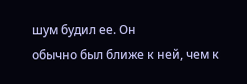шум будил ее. Он
обычно был ближе к ней, чем к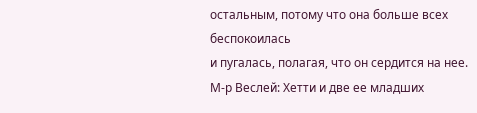остальным, потому что она больше всех
беспокоилась
и пугалась, полагая, что он сердится на нее.
М-р Веслей: Хетти и две ее младших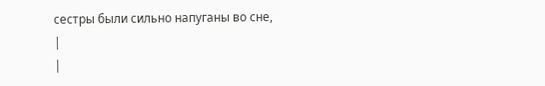сестры были сильно напуганы во сне,
|
|